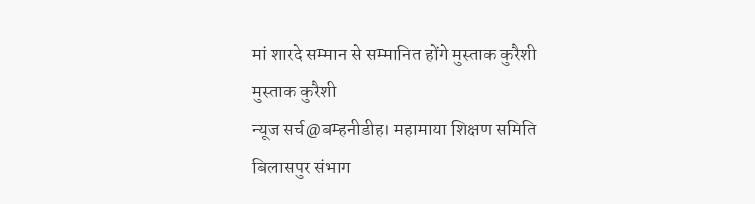मां शारदे सम्मान से सम्मानित होंगे मुस्ताक कुरैशी
मुस्ताक कुरैशी
न्यूज सर्च@बम्हनीडीह। महामाया शिक्षण समिति बिलासपुर संभाग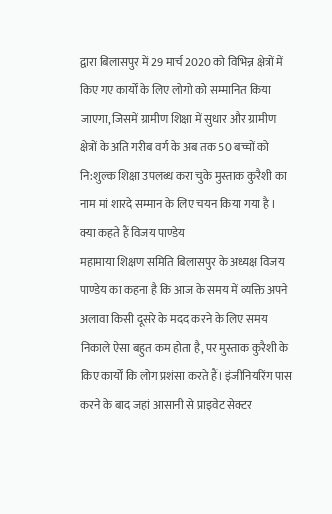द्वारा बिलासपुर में 29 मार्च 2020 को विभिन्न क्षेत्रों में किए गए कार्यों के लिए लोगो को सम्मानित किया जाएगा, जिसमें ग्रामीण शिक्षा में सुधार और ग्रामीण क्षेत्रों के अति गरीब वर्ग के अब तक 50 बच्चों को नि:शुल्क शिक्षा उपलब्ध करा चुके मुस्ताक कुरैशी का नाम मां शारदे सम्मान के लिए चयन किया गया है ।
क्या कहते हैं विजय पाण्डेय
महामाया शिक्षण समिति बिलासपुर के अध्यक्ष विजय पाण्डेय का कहना है कि आज के समय में व्यक्ति अपने अलावा किसी दूसरे के मदद करने के लिए समय निकाले ऐसा बहुत कम होता है, पर मुस्ताक कुरैशी के किए कार्यों कि लोग प्रशंसा करते हैं। इंजीनियरिंग पास करने के बाद जहां आसानी से प्राइवेट सेक्टर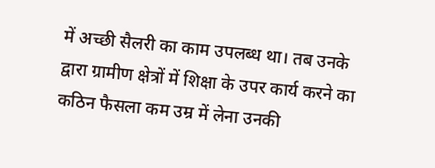में अच्छी सैलरी का काम उपलब्ध था। तब उनके द्वारा ग्रामीण क्षेत्रों में शिक्षा के उपर कार्य करने का कठिन फैसला कम उम्र में लेना उनकी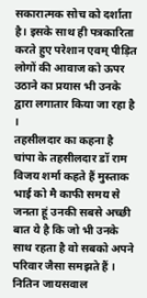सकारात्मक सोच को दर्शाता है। इसके साथ ही पत्रकारिता करते हुए परेशान एवम् पीड़ित लोगों की आवाज को ऊपर उठाने का प्रयास भी उनके द्वारा लगातार किया जा रहा है ।
तहसीलदार का कहना है
चांपा के तहसीलदार डॉ राम विजय शर्मा कहते हैं मुस्ताक भाई को मै काफी समय से जनता हूं उनकी सबसे अच्छी बात ये है कि जो भी उनके साथ रहता है वो सबको अपने परिवार जैसा समझते हैं ।
नितिन जायसवाल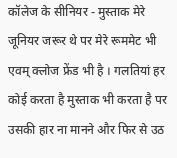कॉलेज के सीनियर - मुस्ताक मेरे जूनियर जरूर थे पर मेरे रूममेट भी एवम् क्लोज फ्रेंड भी है । गलतियां हर कोई करता है मुस्ताक भी करता है पर उसकी हार ना मानने और फिर से उठ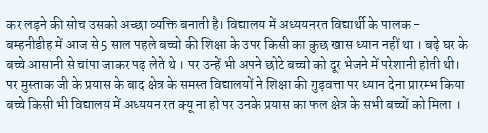कर लड़ने की सोच उसको अच्छा व्यक्ति बनाती है। विद्यालय में अध्ययनरत विद्यार्थी के पालक - बम्हनीडीह में आज से 5 साल पहले बच्चो की शिक्षा के उपर किसी का कुछ खास ध्यान नहीं था । बढ़े घर के बच्चे आसानी से चांपा जाकर पढ़ लेते थे । पर उन्हें भी अपने छोटे बच्चो को दूर भेजने में परेशानी होती थी। पर मुस्ताक जी के प्रयास के बाद क्षेत्र के समस्त विद्यालयों ने शिक्षा की गुड़वत्ता पर ध्यान देना प्रारम्भ किया बच्चे किसी भी विद्यालय में अध्ययन रत क्यू ना हो पर उनके प्रयास का फल क्षेत्र के सभी बच्चों को मिला ।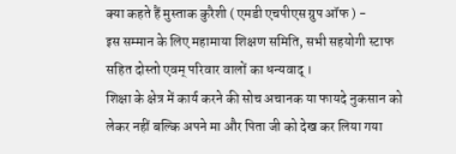क्या कहते हैं मुस्ताक कुरैशी ( एमडी एचपीएस ग्रुप ऑफ ) -
इस सम्मान के लिए महामाया शिक्षण समिति, सभी सहयोगी स्टाफ सहित दोस्तो एवम् परिवार वालों का धन्यवाद् ।
शिक्षा के क्षेत्र में कार्य करने की सोच अचानक या फायदे नुकसान को लेकर नहीं बल्कि अपने मा और पिता जी को देख कर लिया गया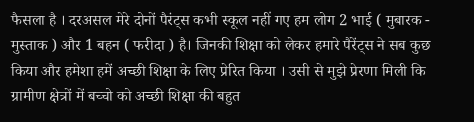फैसला है । दरअसल मेरे दोनों पैरंट्स कभी स्कूल नहीं गए हम लोग 2 भाई ( मुबारक - मुस्ताक ) और 1 बहन ( फरीदा ) है। जिनकी शिक्षा को लेकर हमारे पैरेंट्स ने सब कुछ किया और हमेशा हमें अच्छी शिक्षा के लिए प्रेरित किया । उसी से मुझे प्रेरणा मिली कि ग्रामीण क्षेत्रों में बच्चो को अच्छी शिक्षा की बहुत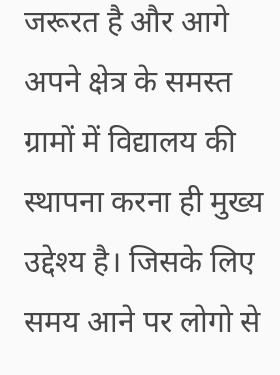जरूरत है और आगे अपने क्षेत्र के समस्त ग्रामों में विद्यालय की स्थापना करना ही मुख्य उद्देश्य है। जिसके लिए समय आने पर लोगो से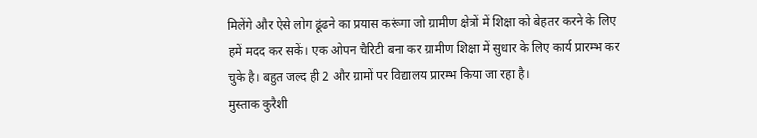मिलेंगे और ऐसे लोग ढूंढने का प्रयास करूंगा जो ग्रामीण क्षेत्रों में शिक्षा को बेहतर करने के लिए हमें मदद कर सकें। एक ओपन चैरिटी बना कर ग्रामीण शिक्षा में सुधार के लिए कार्य प्रारम्भ कर चुके है। बहुत जल्द ही 2 और ग्रामों पर विद्यालय प्रारम्भ किया जा रहा है।
मुस्ताक कुरैशी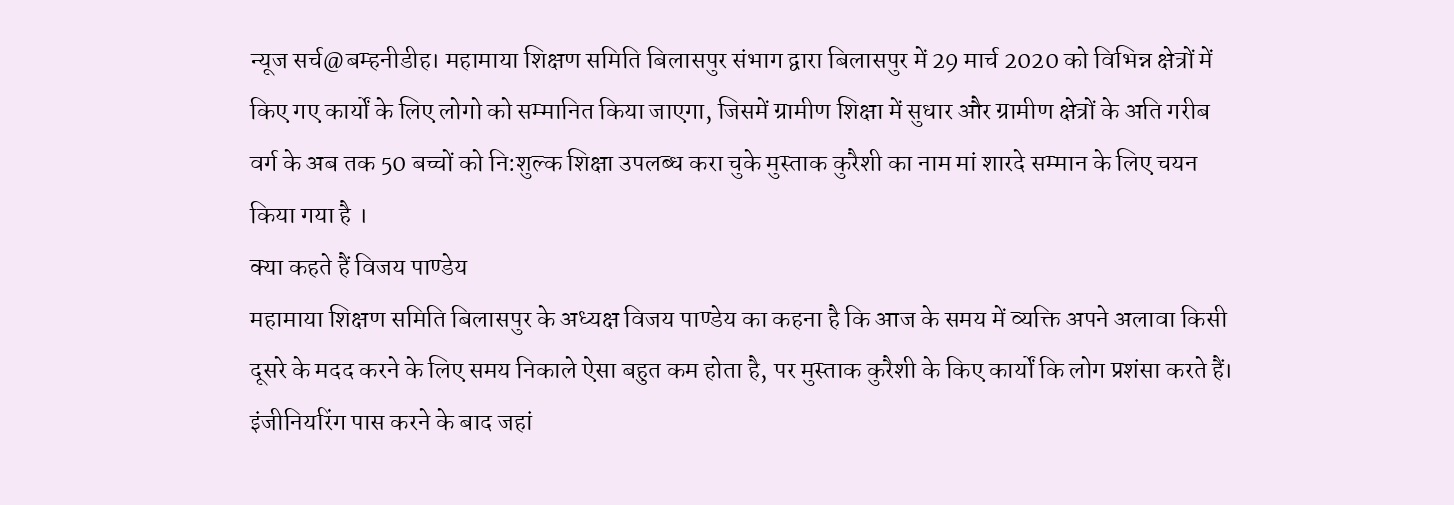न्यूज सर्च@बम्हनीडीह। महामाया शिक्षण समिति बिलासपुर संभाग द्वारा बिलासपुर में 29 मार्च 2020 को विभिन्न क्षेत्रों में किए गए कार्यों के लिए लोगो को सम्मानित किया जाएगा, जिसमें ग्रामीण शिक्षा में सुधार और ग्रामीण क्षेत्रों के अति गरीब वर्ग के अब तक 50 बच्चों को नि:शुल्क शिक्षा उपलब्ध करा चुके मुस्ताक कुरैशी का नाम मां शारदे सम्मान के लिए चयन किया गया है ।
क्या कहते हैं विजय पाण्डेय
महामाया शिक्षण समिति बिलासपुर के अध्यक्ष विजय पाण्डेय का कहना है कि आज के समय में व्यक्ति अपने अलावा किसी दूसरे के मदद करने के लिए समय निकाले ऐसा बहुत कम होता है, पर मुस्ताक कुरैशी के किए कार्यों कि लोग प्रशंसा करते हैं। इंजीनियरिंग पास करने के बाद जहां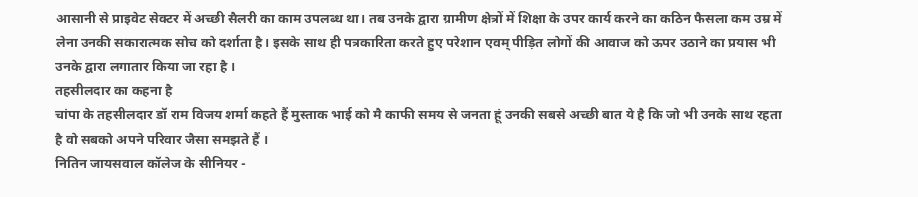आसानी से प्राइवेट सेक्टर में अच्छी सैलरी का काम उपलब्ध था। तब उनके द्वारा ग्रामीण क्षेत्रों में शिक्षा के उपर कार्य करने का कठिन फैसला कम उम्र में लेना उनकी सकारात्मक सोच को दर्शाता है। इसके साथ ही पत्रकारिता करते हुए परेशान एवम् पीड़ित लोगों की आवाज को ऊपर उठाने का प्रयास भी उनके द्वारा लगातार किया जा रहा है ।
तहसीलदार का कहना है
चांपा के तहसीलदार डॉ राम विजय शर्मा कहते हैं मुस्ताक भाई को मै काफी समय से जनता हूं उनकी सबसे अच्छी बात ये है कि जो भी उनके साथ रहता है वो सबको अपने परिवार जैसा समझते हैं ।
नितिन जायसवाल कॉलेज के सीनियर -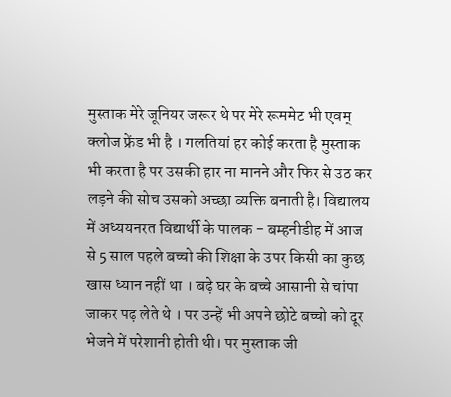मुस्ताक मेरे जूनियर जरूर थे पर मेरे रूममेट भी एवम् क्लोज फ्रेंड भी है । गलतियां हर कोई करता है मुस्ताक भी करता है पर उसकी हार ना मानने और फिर से उठ कर लड़ने की सोच उसको अच्छा व्यक्ति बनाती है। विद्यालय में अध्ययनरत विद्यार्थी के पालक - बम्हनीडीह में आज से 5 साल पहले बच्चो की शिक्षा के उपर किसी का कुछ खास ध्यान नहीं था । बढ़े घर के बच्चे आसानी से चांपा जाकर पढ़ लेते थे । पर उन्हें भी अपने छोटे बच्चो को दूर भेजने में परेशानी होती थी। पर मुस्ताक जी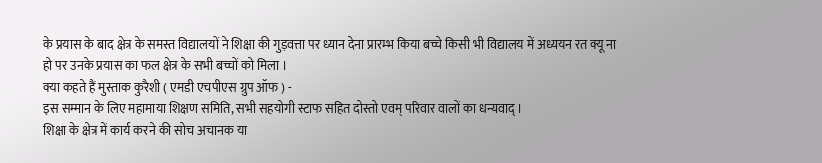के प्रयास के बाद क्षेत्र के समस्त विद्यालयों ने शिक्षा की गुड़वत्ता पर ध्यान देना प्रारम्भ किया बच्चे किसी भी विद्यालय में अध्ययन रत क्यू ना हो पर उनके प्रयास का फल क्षेत्र के सभी बच्चों को मिला ।
क्या कहते हैं मुस्ताक कुरैशी ( एमडी एचपीएस ग्रुप ऑफ ) -
इस सम्मान के लिए महामाया शिक्षण समिति, सभी सहयोगी स्टाफ सहित दोस्तो एवम् परिवार वालों का धन्यवाद् ।
शिक्षा के क्षेत्र में कार्य करने की सोच अचानक या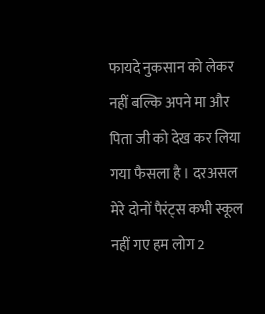फायदे नुकसान को लेकर नहीं बल्कि अपने मा और पिता जी को देख कर लिया गया फैसला है । दरअसल मेरे दोनों पैरंट्स कभी स्कूल नहीं गए हम लोग 2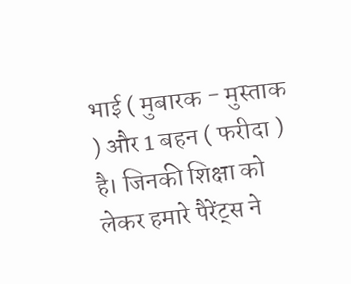भाई ( मुबारक - मुस्ताक ) और 1 बहन ( फरीदा ) है। जिनकी शिक्षा को लेकर हमारे पैरेंट्स ने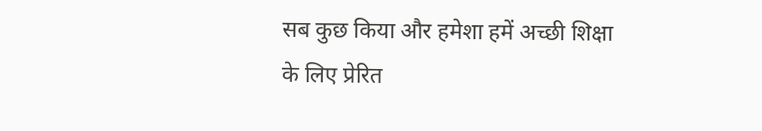सब कुछ किया और हमेशा हमें अच्छी शिक्षा के लिए प्रेरित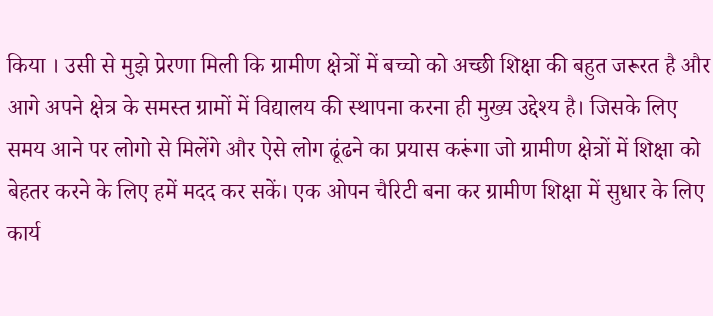किया । उसी से मुझे प्रेरणा मिली कि ग्रामीण क्षेत्रों में बच्चो को अच्छी शिक्षा की बहुत जरूरत है और आगे अपने क्षेत्र के समस्त ग्रामों में विद्यालय की स्थापना करना ही मुख्य उद्देश्य है। जिसके लिए समय आने पर लोगो से मिलेंगे और ऐसे लोग ढूंढने का प्रयास करूंगा जो ग्रामीण क्षेत्रों में शिक्षा को बेहतर करने के लिए हमें मदद कर सकें। एक ओपन चैरिटी बना कर ग्रामीण शिक्षा में सुधार के लिए कार्य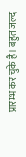प्रारम्भ कर चुके है। बहुत जल्द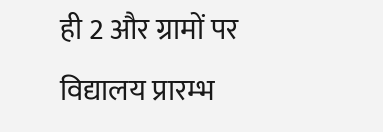ही 2 और ग्रामों पर विद्यालय प्रारम्भ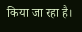किया जा रहा है।